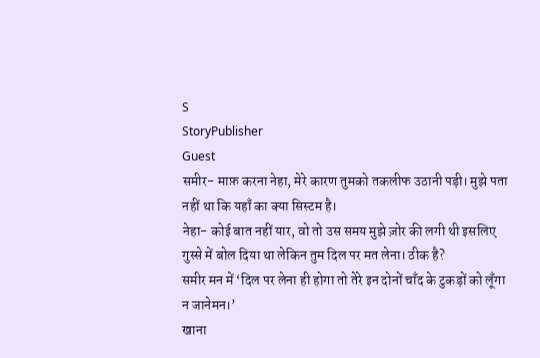S
StoryPublisher
Guest
समीर- माफ़ करना नेहा, मेरे कारण तुमको तकलीफ उठानी पड़ी। मुझे पता नहीं था कि यहाँ का क्या सिस्टम है।
नेहा- कोई बात नहीं यार, वो तो उस समय मुझे ज़ोर की लगी थी इसलिए गुस्से में बोल दिया था लेकिन तुम दिल पर मत लेना। ठीक है?
समीर मन में ‘दिल पर लेना ही होगा तो तेरे इन दोनों चाँद के टुकड़ों को लूँगा न जानेमन।’
खाना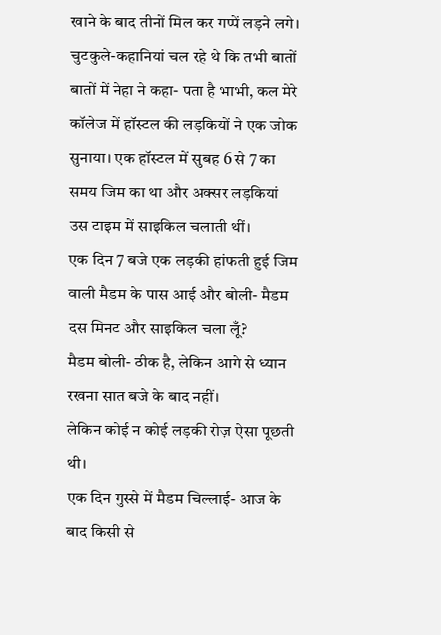खाने के बाद तीनों मिल कर गप्पें लड़ने लगे। चुटकुले-कहानियां चल रहे थे कि तभी बातों बातों में नेहा ने कहा- पता है भाभी, कल मेरे कॉलेज में हॉस्टल की लड़कियों ने एक जोक सुनाया। एक हॉस्टल में सुबह 6 से 7 का समय जिम का था और अक्सर लड़कियां उस टाइम में साइकिल चलाती थीं।
एक दिन 7 बजे एक लड़की हांफती हुई जिम वाली मैडम के पास आई और बोली- मैडम दस मिनट और साइकिल चला लूँ?
मैडम बोली- ठीक है, लेकिन आगे से ध्यान रखना सात बजे के बाद नहीं।
लेकिन कोई न कोई लड़की रोज़ ऐसा पूछती थी।
एक दिन गुस्से में मैडम चिल्लाई- आज के बाद किसी से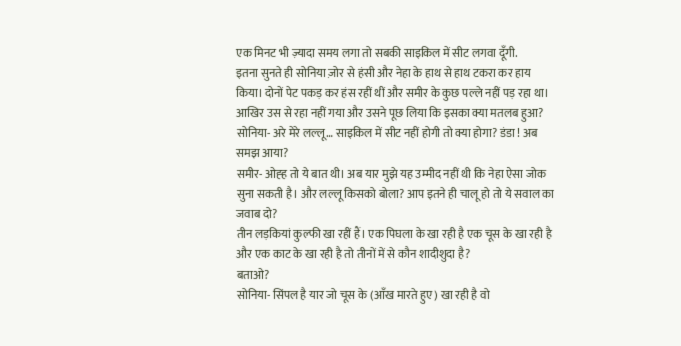एक मिनट भी ज़्यादा समय लगा तो सबकी साइकिल में सीट लगवा दूँगी.
इतना सुनते ही सोनिया ज़ोर से हंसी और नेहा के हाथ से हाथ टकरा कर हाय किया। दोनों पेट पकड़ कर हंस रहीं थीं और समीर के कुछ पल्ले नहीं पड़ रहा था।
आखिर उस से रहा नहीं गया और उसने पूछ लिया कि इसका क्या मतलब हुआ?
सोनिया- अरे मेरे लल्लू… साइकिल में सीट नहीं होगी तो क्या होगा? डंडा ! अब समझ आया?
समीर- ओह्ह तो ये बात थी। अब यार मुझे यह उम्मीद नहीं थी कि नेहा ऐसा जोक सुना सकती है। और लल्लू किसको बोला? आप इतने ही चालू हो तो ये सवाल का जवाब दो?
तीन लड़कियां कुल्फी खा रहीं हैं। एक पिघला के खा रही है एक चूस के खा रही है और एक काट के खा रही है तो तीनों में से कौन शादीशुदा है?
बताओ?
सोनिया- सिंपल है यार जो चूस के (आँख मारते हुए) खा रही है वो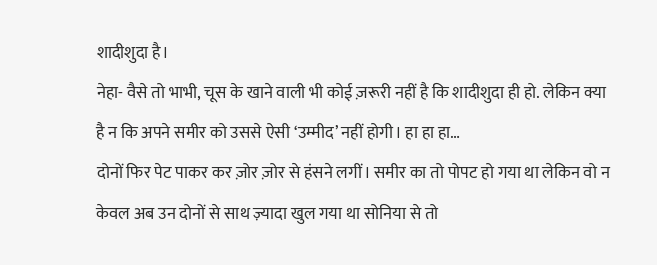शादीशुदा है।
नेहा- वैसे तो भाभी, चूस के खाने वाली भी कोई ज़रूरी नहीं है कि शादीशुदा ही हो. लेकिन क्या है न कि अपने समीर को उससे ऐसी ‘उम्मीद’ नहीं होगी। हा हा हा…
दोनों फिर पेट पाकर कर ज़ोर ज़ोर से हंसने लगीं। समीर का तो पोपट हो गया था लेकिन वो न केवल अब उन दोनों से साथ ज़्यादा खुल गया था सोनिया से तो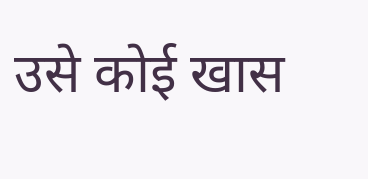उसे कोई खास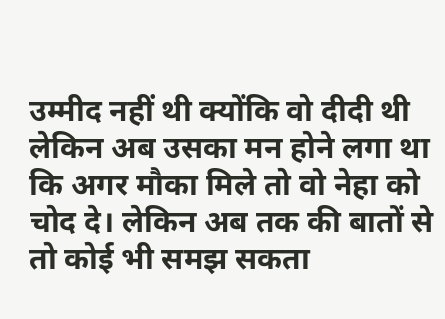उम्मीद नहीं थी क्योंकि वो दीदी थी लेकिन अब उसका मन होने लगा था कि अगर मौका मिले तो वो नेहा को चोद दे। लेकिन अब तक की बातों से तो कोई भी समझ सकता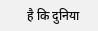है कि दुनिया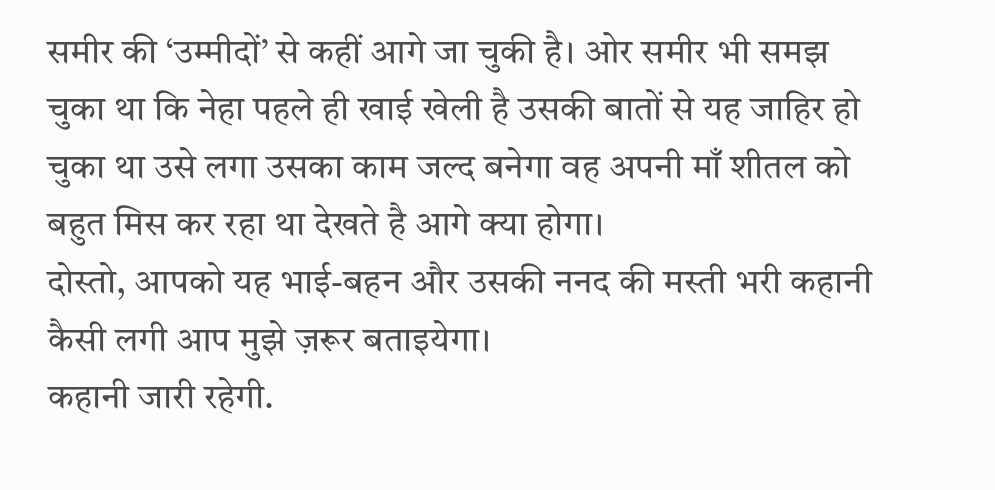समीर की ‘उम्मीदों’ से कहीं आगे जा चुकी है। ओर समीर भी समझ चुका था कि नेहा पहले ही खाई खेली है उसकी बातों से यह जाहिर हो चुका था उसे लगा उसका काम जल्द बनेगा वह अपनी माँ शीतल को बहुत मिस कर रहा था देखते है आगे क्या होगा।
दोस्तो, आपको यह भाई-बहन और उसकी ननद की मस्ती भरी कहानी कैसी लगी आप मुझे ज़रूर बताइयेगा।
कहानी जारी रहेगी.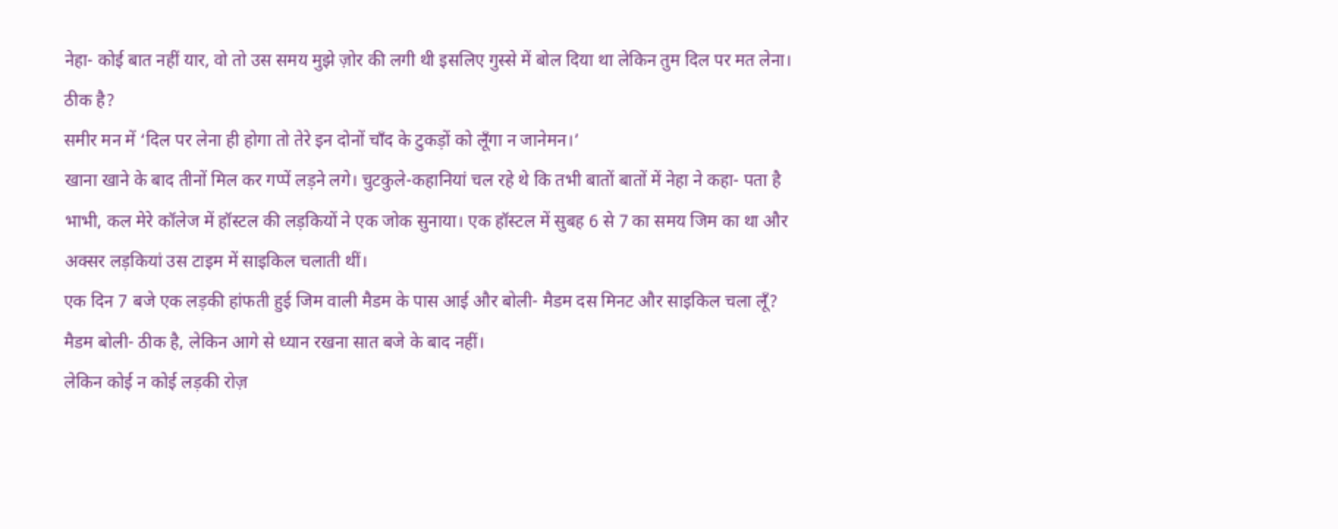नेहा- कोई बात नहीं यार, वो तो उस समय मुझे ज़ोर की लगी थी इसलिए गुस्से में बोल दिया था लेकिन तुम दिल पर मत लेना। ठीक है?
समीर मन में ‘दिल पर लेना ही होगा तो तेरे इन दोनों चाँद के टुकड़ों को लूँगा न जानेमन।’
खाना खाने के बाद तीनों मिल कर गप्पें लड़ने लगे। चुटकुले-कहानियां चल रहे थे कि तभी बातों बातों में नेहा ने कहा- पता है भाभी, कल मेरे कॉलेज में हॉस्टल की लड़कियों ने एक जोक सुनाया। एक हॉस्टल में सुबह 6 से 7 का समय जिम का था और अक्सर लड़कियां उस टाइम में साइकिल चलाती थीं।
एक दिन 7 बजे एक लड़की हांफती हुई जिम वाली मैडम के पास आई और बोली- मैडम दस मिनट और साइकिल चला लूँ?
मैडम बोली- ठीक है, लेकिन आगे से ध्यान रखना सात बजे के बाद नहीं।
लेकिन कोई न कोई लड़की रोज़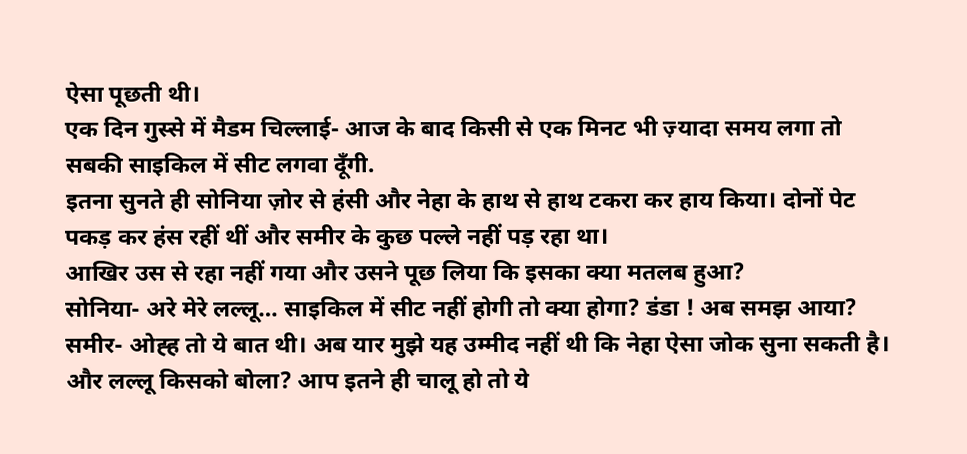ऐसा पूछती थी।
एक दिन गुस्से में मैडम चिल्लाई- आज के बाद किसी से एक मिनट भी ज़्यादा समय लगा तो सबकी साइकिल में सीट लगवा दूँगी.
इतना सुनते ही सोनिया ज़ोर से हंसी और नेहा के हाथ से हाथ टकरा कर हाय किया। दोनों पेट पकड़ कर हंस रहीं थीं और समीर के कुछ पल्ले नहीं पड़ रहा था।
आखिर उस से रहा नहीं गया और उसने पूछ लिया कि इसका क्या मतलब हुआ?
सोनिया- अरे मेरे लल्लू… साइकिल में सीट नहीं होगी तो क्या होगा? डंडा ! अब समझ आया?
समीर- ओह्ह तो ये बात थी। अब यार मुझे यह उम्मीद नहीं थी कि नेहा ऐसा जोक सुना सकती है। और लल्लू किसको बोला? आप इतने ही चालू हो तो ये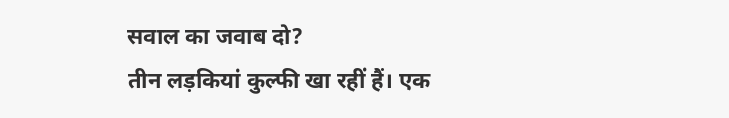सवाल का जवाब दो?
तीन लड़कियां कुल्फी खा रहीं हैं। एक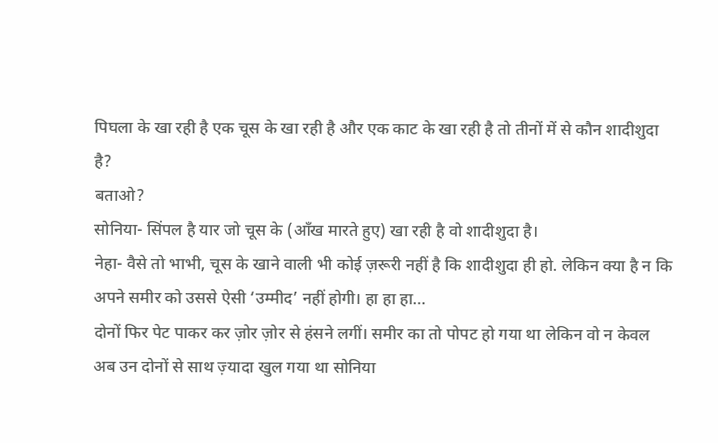पिघला के खा रही है एक चूस के खा रही है और एक काट के खा रही है तो तीनों में से कौन शादीशुदा है?
बताओ?
सोनिया- सिंपल है यार जो चूस के (आँख मारते हुए) खा रही है वो शादीशुदा है।
नेहा- वैसे तो भाभी, चूस के खाने वाली भी कोई ज़रूरी नहीं है कि शादीशुदा ही हो. लेकिन क्या है न कि अपने समीर को उससे ऐसी ‘उम्मीद’ नहीं होगी। हा हा हा…
दोनों फिर पेट पाकर कर ज़ोर ज़ोर से हंसने लगीं। समीर का तो पोपट हो गया था लेकिन वो न केवल अब उन दोनों से साथ ज़्यादा खुल गया था सोनिया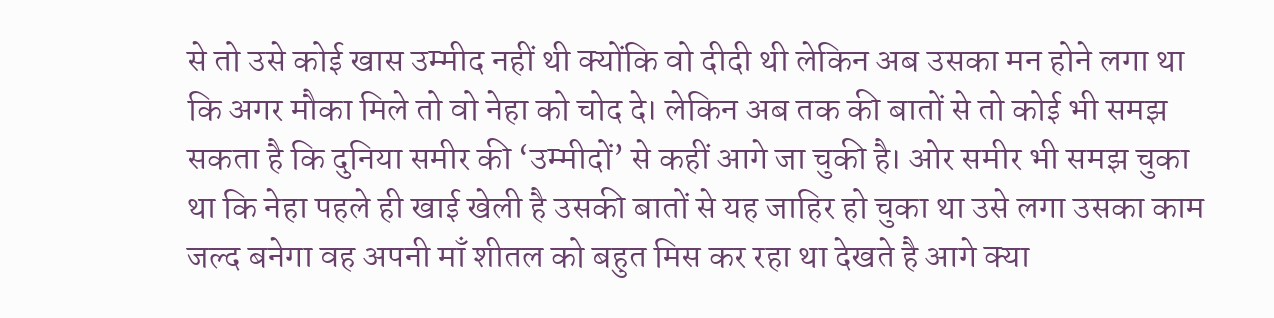से तो उसे कोई खास उम्मीद नहीं थी क्योंकि वो दीदी थी लेकिन अब उसका मन होने लगा था कि अगर मौका मिले तो वो नेहा को चोद दे। लेकिन अब तक की बातों से तो कोई भी समझ सकता है कि दुनिया समीर की ‘उम्मीदों’ से कहीं आगे जा चुकी है। ओर समीर भी समझ चुका था कि नेहा पहले ही खाई खेली है उसकी बातों से यह जाहिर हो चुका था उसे लगा उसका काम जल्द बनेगा वह अपनी माँ शीतल को बहुत मिस कर रहा था देखते है आगे क्या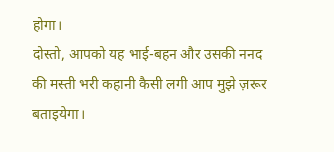होगा।
दोस्तो, आपको यह भाई-बहन और उसकी ननद की मस्ती भरी कहानी कैसी लगी आप मुझे ज़रूर बताइयेगा।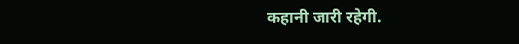कहानी जारी रहेगी.